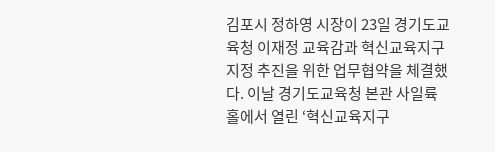김포시 정하영 시장이 23일 경기도교육청 이재정 교육감과 혁신교육지구 지정 추진을 위한 업무협약을 체결했다. 이날 경기도교육청 본관 사일륙홀에서 열린 ‘혁신교육지구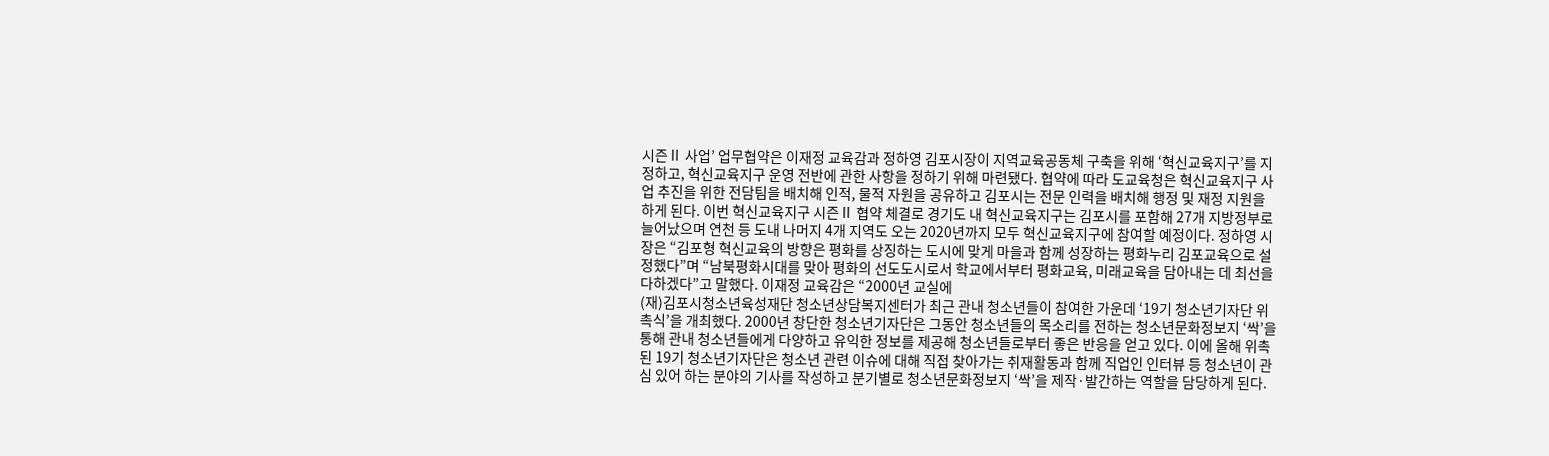시즌Ⅱ 사업’ 업무협약은 이재정 교육감과 정하영 김포시장이 지역교육공동체 구축을 위해 ‘혁신교육지구’를 지정하고, 혁신교육지구 운영 전반에 관한 사항을 정하기 위해 마련됐다. 협약에 따라 도교육청은 혁신교육지구 사업 추진을 위한 전담팀을 배치해 인적, 물적 자원을 공유하고 김포시는 전문 인력을 배치해 행정 및 재정 지원을 하게 된다. 이번 혁신교육지구 시즌Ⅱ 협약 체결로 경기도 내 혁신교육지구는 김포시를 포함해 27개 지방정부로 늘어났으며 연천 등 도내 나머지 4개 지역도 오는 2020년까지 모두 혁신교육지구에 참여할 예정이다. 정하영 시장은 “김포형 혁신교육의 방향은 평화를 상징하는 도시에 맞게 마을과 함께 성장하는 평화누리 김포교육으로 설정했다”며 “남북평화시대를 맞아 평화의 선도도시로서 학교에서부터 평화교육, 미래교육을 담아내는 데 최선을 다하겠다”고 말했다. 이재정 교육감은 “2000년 교실에
(재)김포시청소년육성재단 청소년상담복지센터가 최근 관내 청소년들이 참여한 가운데 ‘19기 청소년기자단 위촉식’을 개최했다. 2000년 창단한 청소년기자단은 그동안 청소년들의 목소리를 전하는 청소년문화정보지 ‘싹’을 통해 관내 청소년들에게 다양하고 유익한 정보를 제공해 청소년들로부터 좋은 반응을 얻고 있다. 이에 올해 위촉된 19기 청소년기자단은 청소년 관련 이슈에 대해 직접 찾아가는 취재활동과 함께 직업인 인터뷰 등 청소년이 관심 있어 하는 분야의 기사를 작성하고 분기별로 청소년문화정보지 ‘싹’을 제작·발간하는 역할을 담당하게 된다.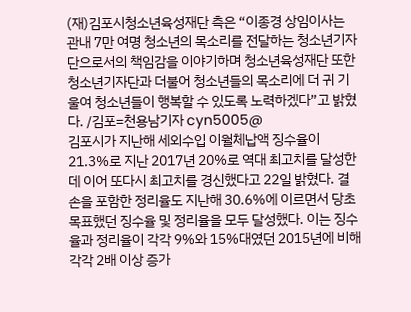(재)김포시청소년육성재단 측은 “이종경 상임이사는 관내 7만 여명 청소년의 목소리를 전달하는 청소년기자단으로서의 책임감을 이야기하며 청소년육성재단 또한 청소년기자단과 더불어 청소년들의 목소리에 더 귀 기울여 청소년들이 행복할 수 있도록 노력하겠다”고 밝혔다. /김포=천용남기자 cyn5005@
김포시가 지난해 세외수입 이월체납액 징수율이 21.3%로 지난 2017년 20%로 역대 최고치를 달성한데 이어 또다시 최고치를 경신했다고 22일 밝혔다. 결손을 포함한 정리율도 지난해 30.6%에 이르면서 당초 목표했던 징수율 및 정리율을 모두 달성했다. 이는 징수율과 정리율이 각각 9%와 15%대였던 2015년에 비해 각각 2배 이상 증가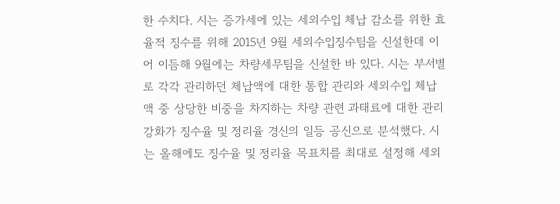한 수치다. 시는 증가세에 있는 세외수입 체납 감소를 위한 효율적 징수를 위해 2015년 9월 세외수입징수팀을 신설한데 이어 이듬해 9월에는 차량세무팀을 신설한 바 있다. 시는 부서별로 각각 관리하던 체납액에 대한 통합 관리와 세외수입 체납액 중 상당한 비중을 차지하는 차량 관련 과태료에 대한 관리 강화가 징수율 및 정리율 경신의 일등 공신으로 분석했다. 시는 올해에도 징수율 및 정리율 목표치를 최대로 설정해 세외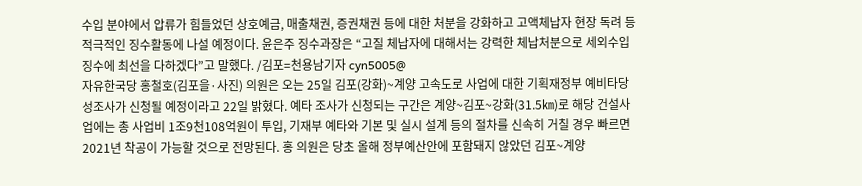수입 분야에서 압류가 힘들었던 상호예금, 매출채권, 증권채권 등에 대한 처분을 강화하고 고액체납자 현장 독려 등 적극적인 징수활동에 나설 예정이다. 윤은주 징수과장은 “고질 체납자에 대해서는 강력한 체납처분으로 세외수입징수에 최선을 다하겠다”고 말했다. /김포=천용남기자 cyn5005@
자유한국당 홍철호(김포을·사진) 의원은 오는 25일 김포(강화)~계양 고속도로 사업에 대한 기획재정부 예비타당성조사가 신청될 예정이라고 22일 밝혔다. 예타 조사가 신청되는 구간은 계양~김포~강화(31.5㎞)로 해당 건설사업에는 총 사업비 1조9천108억원이 투입, 기재부 예타와 기본 및 실시 설계 등의 절차를 신속히 거칠 경우 빠르면 2021년 착공이 가능할 것으로 전망된다. 홍 의원은 당초 올해 정부예산안에 포함돼지 않았던 김포~계양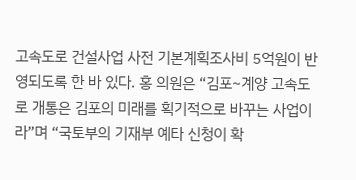고속도로 건설사업 사전 기본계획조사비 5억원이 반영되도록 한 바 있다. 홍 의원은 “김포~계양 고속도로 개통은 김포의 미래를 획기적으로 바꾸는 사업이라”며 “국토부의 기재부 예타 신청이 확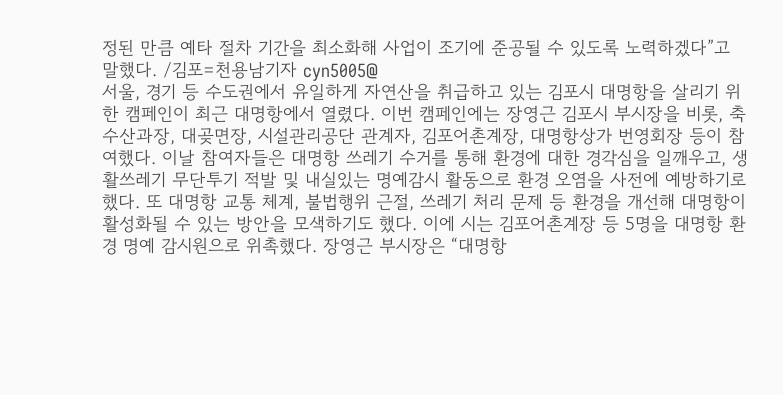정된 만큼 예타 절차 기간을 최소화해 사업이 조기에 준공될 수 있도록 노력하겠다”고 말했다. /김포=천용남기자 cyn5005@
서울, 경기 등 수도권에서 유일하게 자연산을 취급하고 있는 김포시 대명항을 살리기 위한 캠페인이 최근 대명항에서 열렸다. 이번 캠페인에는 장영근 김포시 부시장을 비롯, 축수산과장, 대곶면장, 시설관리공단 관계자, 김포어촌계장, 대명항상가 번영회장 등이 참여했다. 이날 참여자들은 대명항 쓰레기 수거를 통해 환경에 대한 경각심을 일깨우고, 생활쓰레기 무단투기 적발 및 내실있는 명예감시 활동으로 환경 오염을 사전에 예방하기로 했다. 또 대명항 교통 체계, 불법행위 근절, 쓰레기 처리 문제 등 환경을 개선해 대명항이 활성화될 수 있는 방안을 모색하기도 했다. 이에 시는 김포어촌계장 등 5명을 대명항 환경 명예 감시원으로 위촉했다. 장영근 부시장은 “대명항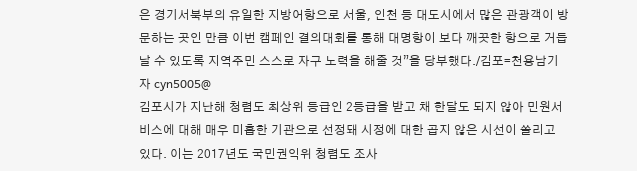은 경기서북부의 유일한 지방어항으로 서울, 인천 등 대도시에서 많은 관광객이 방문하는 곳인 만큼 이번 캠페인 결의대회를 통해 대명항이 보다 깨끗한 항으로 거듭날 수 있도록 지역주민 스스로 자구 노력을 해줄 것”을 당부했다./김포=천용남기자 cyn5005@
김포시가 지난해 청렴도 최상위 등급인 2등급을 받고 채 한달도 되지 않아 민원서비스에 대해 매우 미흡한 기관으로 선정돼 시정에 대한 곱지 않은 시선이 쏠리고 있다. 이는 2017년도 국민권익위 청렴도 조사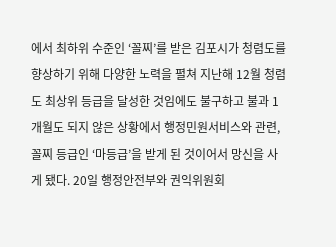에서 최하위 수준인 ‘꼴찌’를 받은 김포시가 청렴도를 향상하기 위해 다양한 노력을 펼쳐 지난해 12월 청렴도 최상위 등급을 달성한 것임에도 불구하고 불과 1개월도 되지 않은 상황에서 행정민원서비스와 관련, 꼴찌 등급인 ‘마등급’을 받게 된 것이어서 망신을 사게 됐다. 20일 행정안전부와 권익위원회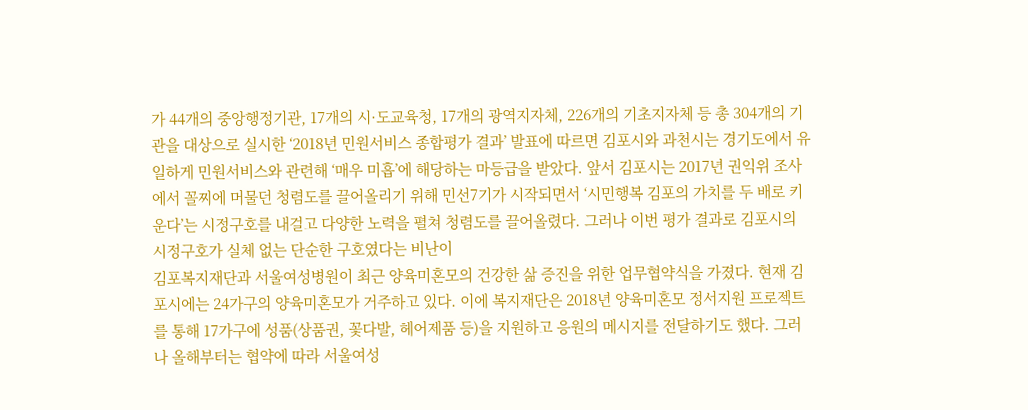가 44개의 중앙행정기관, 17개의 시·도교육청, 17개의 광역지자체, 226개의 기초지자체 등 총 304개의 기관을 대상으로 실시한 ‘2018년 민원서비스 종합평가 결과’ 발표에 따르면 김포시와 과천시는 경기도에서 유일하게 민원서비스와 관련해 ‘매우 미흡’에 해당하는 마등급을 받았다. 앞서 김포시는 2017년 권익위 조사에서 꼴찌에 머물던 청렴도를 끌어올리기 위해 민선7기가 시작되면서 ‘시민행복 김포의 가치를 두 배로 키운다’는 시정구호를 내걸고 다양한 노력을 펼쳐 청렴도를 끌어올렸다. 그러나 이번 평가 결과로 김포시의 시정구호가 실체 없는 단순한 구호였다는 비난이
김포복지재단과 서울여성병원이 최근 양육미혼모의 건강한 삶 증진을 위한 업무협약식을 가졌다. 현재 김포시에는 24가구의 양육미혼모가 거주하고 있다. 이에 복지재단은 2018년 양육미혼모 정서지원 프로젝트를 통해 17가구에 성품(상품권, 꽃다발, 헤어제품 등)을 지원하고 응원의 메시지를 전달하기도 했다. 그러나 올해부터는 협약에 따라 서울여성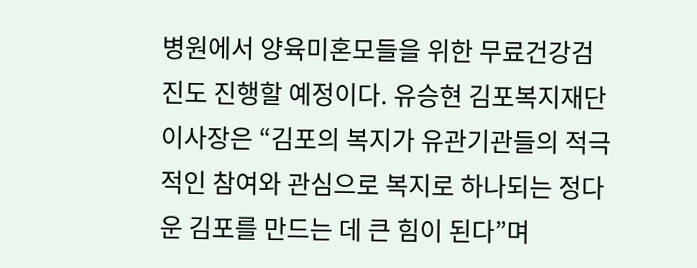병원에서 양육미혼모들을 위한 무료건강검진도 진행할 예정이다. 유승현 김포복지재단 이사장은 “김포의 복지가 유관기관들의 적극적인 참여와 관심으로 복지로 하나되는 정다운 김포를 만드는 데 큰 힘이 된다”며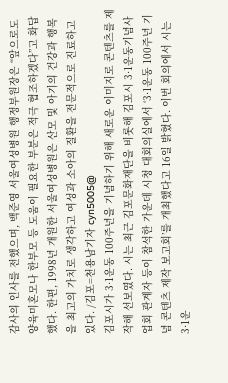감사의 인사를 전했으며, 백준영 서울여성병원 행정부원장은 “앞으로도 양육미혼모나 한부모 등 도움이 필요한 부분은 적극 협조하겠다”고 화답했다. 한편, 1998년 개원한 서울여성병원은 산모 및 아기의 건강과 행복을 최고의 가치로 생각하고 여성과 소아의 질환을 전문적으로 진료하고 있다. /김포=천용남기자 cyn5005@
김포시가 3·1운동 100주년을 기념하기 위해 새로운 이미지로 콘텐츠를 제작해 선보였다. 시는 최근 김포문화재단을 비롯해 김포시 3·1운동기념사업회 관계자 등이 참석한 가운데 시청 대회의실에서 ‘3·1운동 100주년 기념 콘텐츠 제작 보고회’를 개최했다고 16일 밝혔다. 이번 회의에서 시는 3·1운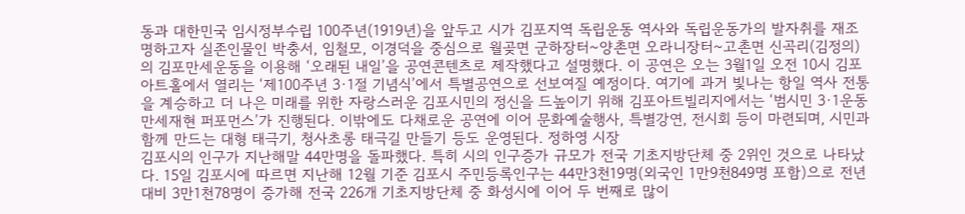동과 대한민국 임시정부수립 100주년(1919년)을 앞두고 시가 김포지역 독립운동 역사와 독립운동가의 발자취를 재조명하고자 실존인물인 박충서, 임철모, 이경덕을 중심으로 월곶면 군하장터~양촌면 오라니장터~고촌면 신곡리(김정의)의 김포만세운동을 이용해 ‘오래된 내일’을 공연콘텐츠로 제작했다고 설명했다. 이 공연은 오는 3월1일 오전 10시 김포아트홀에서 열리는 ‘제100주년 3·1절 기념식’에서 특별공연으로 선보여질 예정이다. 여기에 과거 빛나는 항일 역사 전통을 계승하고 더 나은 미래를 위한 자랑스러운 김포시민의 정신을 드높이기 위해 김포아트빌리지에서는 ‘범시민 3·1운동 만세재현 퍼포먼스’가 진행된다. 이밖에도 다채로운 공연에 이어 문화예술행사, 특별강연, 전시회 등이 마련되며, 시민과 함께 만드는 대형 태극기, 청사초롱 태극길 만들기 등도 운영된다. 정하영 시장
김포시의 인구가 지난해말 44만명을 돌파했다. 특히 시의 인구증가 규모가 전국 기초지방단체 중 2위인 것으로 나타났다. 15일 김포시에 따르면 지난해 12월 기준 김포시 주민등록인구는 44만3천19명(외국인 1만9천849명 포함)으로 전년 대비 3만1천78명이 증가해 전국 226개 기초지방단체 중 화성시에 이어 두 번째로 많이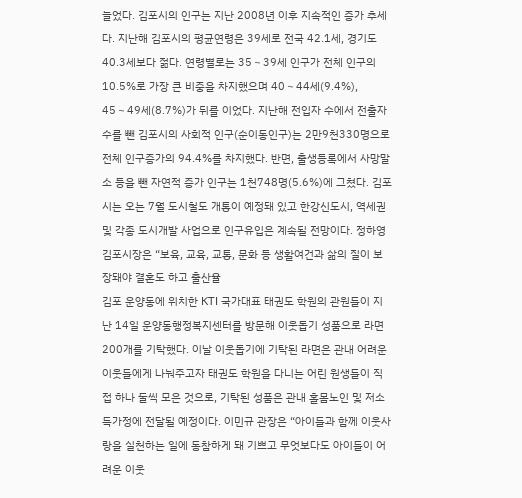늘었다. 김포시의 인구는 지난 2008년 이후 지속적인 증가 추세다. 지난해 김포시의 평균연령은 39세로 전국 42.1세, 경기도 40.3세보다 젊다. 연령별로는 35∼39세 인구가 전체 인구의 10.5%로 가장 큰 비중을 차지했으며 40∼44세(9.4%), 45∼49세(8.7%)가 뒤를 이었다. 지난해 전입자 수에서 전출자 수를 뺀 김포시의 사회적 인구(순이동인구)는 2만9천330명으로 전체 인구증가의 94.4%를 차지했다. 반면, 출생등록에서 사망말소 등을 뺀 자연적 증가 인구는 1천748명(5.6%)에 그쳤다. 김포시는 오는 7월 도시철도 개통이 예정돼 있고 한강신도시, 역세권 및 각종 도시개발 사업으로 인구유입은 계속될 전망이다. 정하영 김포시장은 “보육, 교육, 교통, 문화 등 생활여건과 삶의 질이 보장돼야 결혼도 하고 출산율
김포 운양동에 위치한 KTI 국가대표 태권도 학원의 관원들이 지난 14일 운양동행정복지센터를 방문해 이웃돕기 성품으로 라면 200개를 기탁했다. 이날 이웃돕기에 기탁된 라면은 관내 어려운 이웃들에게 나눠주고자 태권도 학원을 다니는 어린 원생들이 직접 하나 둘씩 모은 것으로, 기탁된 성품은 관내 홀몸노인 및 저소득가정에 전달될 예정이다. 이민규 관장은 “아이들과 함께 이웃사랑을 실천하는 일에 동참하게 돼 기쁘고 무엇보다도 아이들이 어려운 이웃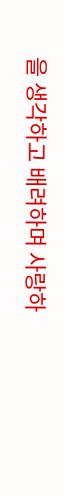을 생각하고 배려하며 사랑하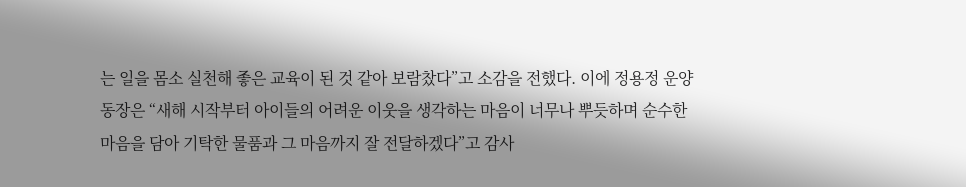는 일을 몸소 실천해 좋은 교육이 된 것 같아 보람찼다”고 소감을 전했다. 이에 정용정 운양동장은 “새해 시작부터 아이들의 어려운 이웃을 생각하는 마음이 너무나 뿌듯하며 순수한 마음을 담아 기탁한 물품과 그 마음까지 잘 전달하겠다”고 감사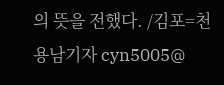의 뜻을 전했다. /김포=천용남기자 cyn5005@